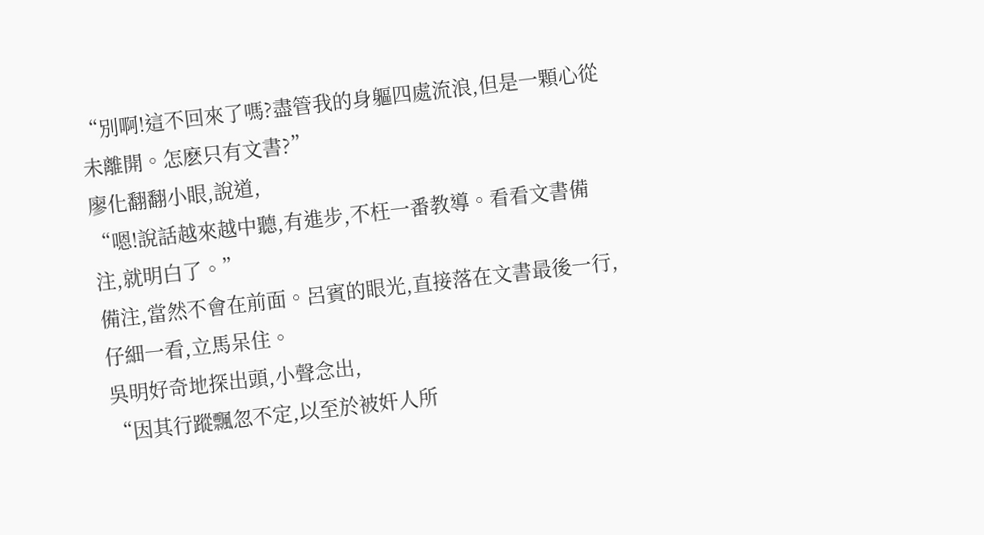“別啊!這不回來了嗎?盡管我的身軀四處流浪,但是一顆心從未離開。怎麽只有文書?”
廖化翻翻小眼,說道,
“嗯!說話越來越中聽,有進步,不枉一番教導。看看文書備注,就明白了。”
備注,當然不會在前面。呂賓的眼光,直接落在文書最後一行,仔細一看,立馬呆住。
吳明好奇地探出頭,小聲念出,
“因其行蹤飄忽不定,以至於被奸人所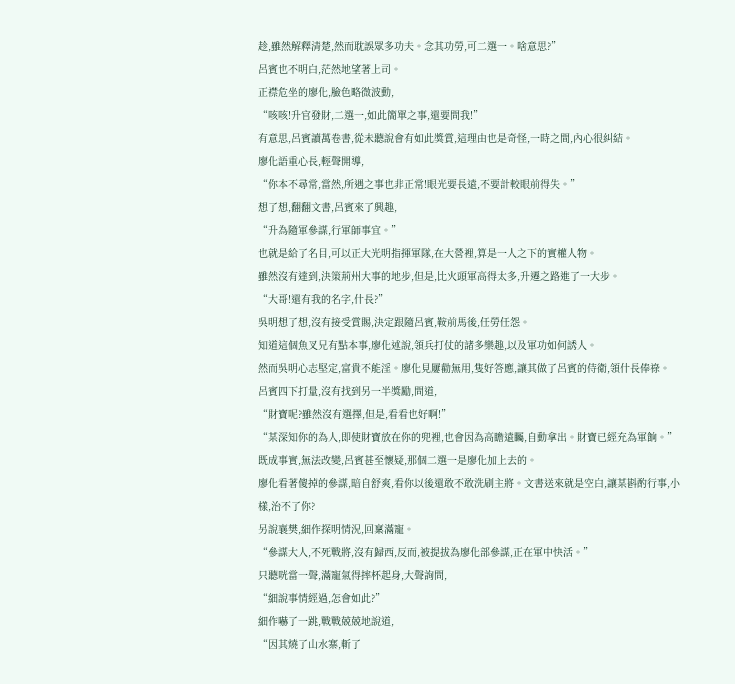趁,雖然解釋清楚,然而耽誤眾多功夫。念其功勞,可二選一。啥意思?”
呂賓也不明白,茫然地望著上司。
正襟危坐的廖化,臉色略微波動,
“咳咳!升官發財,二選一,如此簡單之事,還要問我!”
有意思,呂賓讀萬卷書,從未聽說會有如此獎賞,這理由也是奇怪,一時之間,內心很糾結。
廖化語重心長,輕聲開導,
“你本不尋常,當然,所遇之事也非正常!眼光要長遠,不要計較眼前得失。”
想了想,翻翻文書,呂賓來了興趣,
“升為隨軍參謀,行軍師事宜。”
也就是給了名目,可以正大光明指揮軍隊,在大營裡,算是一人之下的實權人物。
雖然沒有達到,決策荊州大事的地步,但是,比火頭軍高得太多,升遷之路進了一大步。
“大哥!還有我的名字,什長?”
吳明想了想,沒有接受賞賜,決定跟隨呂賓,鞍前馬後,任勞任怨。
知道這個魚叉兄有點本事,廖化述說,領兵打仗的諸多樂趣,以及軍功如何誘人。
然而吳明心志堅定,富貴不能淫。廖化見屢勸無用,隻好答應,讓其做了呂賓的侍衛,領什長俸祿。
呂賓四下打量,沒有找到另一半獎勵,問道,
“財寶呢?雖然沒有選擇,但是,看看也好啊!”
“某深知你的為人,即使財寶放在你的兜裡,也會因為高瞻遠矚,自動拿出。財寶已經充為軍餉。”
既成事實,無法改變,呂賓甚至懷疑,那個二選一是廖化加上去的。
廖化看著傻掉的參謀,暗自舒爽,看你以後還敢不敢洗刷主將。文書送來就是空白,讓某斟酌行事,小樣,治不了你?
另說襄樊,細作探明情況,回稟滿寵。
“參謀大人,不死戰將,沒有歸西,反而,被提拔為廖化部參謀,正在軍中快活。”
只聽咣當一聲,滿寵氣得摔杯起身,大聲詢問,
“細說事情經過,怎會如此?”
細作嚇了一跳,戰戰兢兢地說道,
“因其燒了山水寨,斬了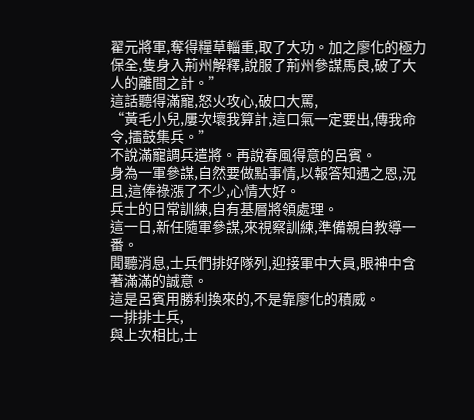翟元將軍,奪得糧草輜重,取了大功。加之廖化的極力保全,隻身入荊州解釋,說服了荊州參謀馬良,破了大人的離間之計。”
這話聽得滿寵,怒火攻心,破口大罵,
“黃毛小兒,屢次壞我算計,這口氣一定要出,傳我命令,擂鼓集兵。”
不說滿寵調兵遣將。再說春風得意的呂賓。
身為一軍參謀,自然要做點事情,以報答知遇之恩,況且,這俸祿漲了不少,心情大好。
兵士的日常訓練,自有基層將領處理。
這一日,新任隨軍參謀,來視察訓練,準備親自教導一番。
聞聽消息,士兵們排好隊列,迎接軍中大員,眼神中含著滿滿的誠意。
這是呂賓用勝利換來的,不是靠廖化的積威。
一排排士兵,
與上次相比,士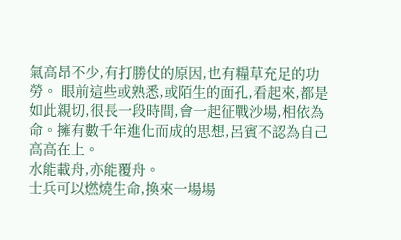氣高昂不少,有打勝仗的原因,也有糧草充足的功勞。 眼前這些或熟悉,或陌生的面孔,看起來,都是如此親切,很長一段時間,會一起征戰沙場,相依為命。擁有數千年進化而成的思想,呂賓不認為自己高高在上。
水能載舟,亦能覆舟。
士兵可以燃燒生命,換來一場場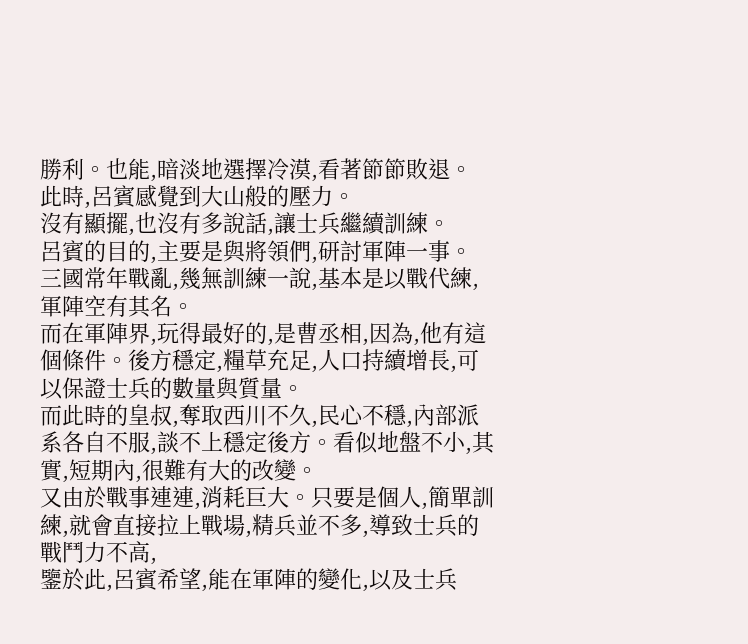勝利。也能,暗淡地選擇冷漠,看著節節敗退。
此時,呂賓感覺到大山般的壓力。
沒有顯擺,也沒有多說話,讓士兵繼續訓練。
呂賓的目的,主要是與將領們,研討軍陣一事。
三國常年戰亂,幾無訓練一說,基本是以戰代練,軍陣空有其名。
而在軍陣界,玩得最好的,是曹丞相,因為,他有這個條件。後方穩定,糧草充足,人口持續增長,可以保證士兵的數量與質量。
而此時的皇叔,奪取西川不久,民心不穩,內部派系各自不服,談不上穩定後方。看似地盤不小,其實,短期內,很難有大的改變。
又由於戰事連連,消耗巨大。只要是個人,簡單訓練,就會直接拉上戰場,精兵並不多,導致士兵的戰鬥力不高,
鑒於此,呂賓希望,能在軍陣的變化,以及士兵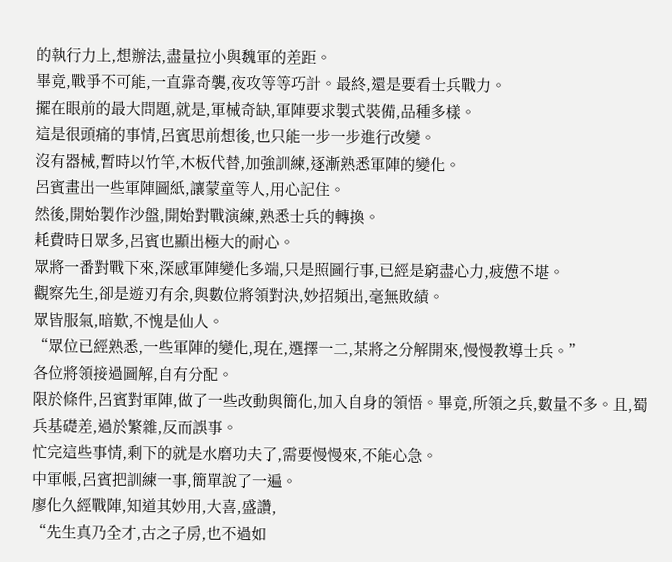的執行力上,想辦法,盡量拉小與魏軍的差距。
畢竟,戰爭不可能,一直靠奇襲,夜攻等等巧計。最終,還是要看士兵戰力。
擺在眼前的最大問題,就是,軍械奇缺,軍陣要求製式裝備,品種多樣。
這是很頭痛的事情,呂賓思前想後,也只能一步一步進行改變。
沒有器械,暫時以竹竿,木板代替,加強訓練,逐漸熟悉軍陣的變化。
呂賓畫出一些軍陣圖紙,讓蒙童等人,用心記住。
然後,開始製作沙盤,開始對戰演練,熟悉士兵的轉換。
耗費時日眾多,呂賓也顯出極大的耐心。
眾將一番對戰下來,深感軍陣變化多端,只是照圖行事,已經是窮盡心力,疲憊不堪。
觀察先生,卻是遊刃有余,與數位將領對決,妙招頻出,毫無敗績。
眾皆服氣,暗歎,不愧是仙人。
“眾位已經熟悉,一些軍陣的變化,現在,選擇一二,某將之分解開來,慢慢教導士兵。”
各位將領接過圖解,自有分配。
限於條件,呂賓對軍陣,做了一些改動與簡化,加入自身的領悟。畢竟,所領之兵,數量不多。且,蜀兵基礎差,過於繁雜,反而誤事。
忙完這些事情,剩下的就是水磨功夫了,需要慢慢來,不能心急。
中軍帳,呂賓把訓練一事,簡單說了一遍。
廖化久經戰陣,知道其妙用,大喜,盛讚,
“先生真乃全才,古之子房,也不過如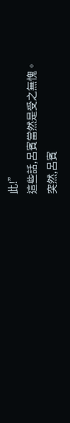此!”
這些話,呂賓當然是受之無愧。
突然,呂賓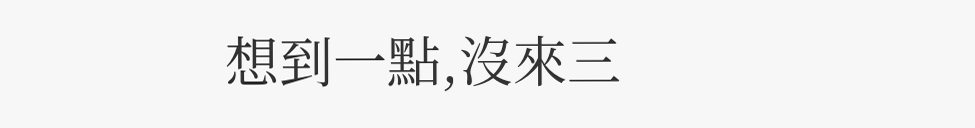想到一點,沒來三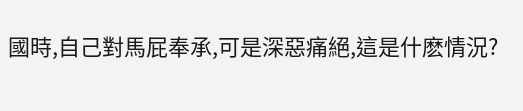國時,自己對馬屁奉承,可是深惡痛絕,這是什麽情況?